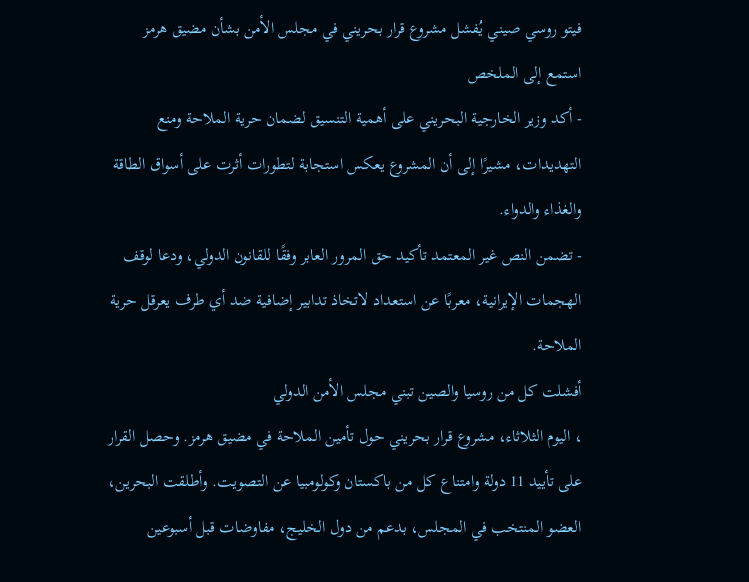فيتو روسي صيني يُفشل مشروع قرار بحريني في مجلس الأمن بشأن مضيق هرمز
استمع إلى الملخص
- أكد وزير الخارجية البحريني على أهمية التنسيق لضمان حرية الملاحة ومنع التهديدات، مشيرًا إلى أن المشروع يعكس استجابة لتطورات أثرت على أسواق الطاقة والغذاء والدواء.
- تضمن النص غير المعتمد تأكيد حق المرور العابر وفقًا للقانون الدولي، ودعا لوقف الهجمات الإيرانية، معربًا عن استعداد لاتخاذ تدابير إضافية ضد أي طرف يعرقل حرية الملاحة.
أفشلت كل من روسيا والصين تبني مجلس الأمن الدولي
، اليوم الثلاثاء، مشروع قرار بحريني حول تأمين الملاحة في مضيق هرمز. وحصل القرار على تأييد 11 دولة وامتناع كل من باكستان وكولومبيا عن التصويت. وأطلقت البحرين، العضو المنتخب في المجلس، بدعم من دول الخليج، مفاوضات قبل أسبوعين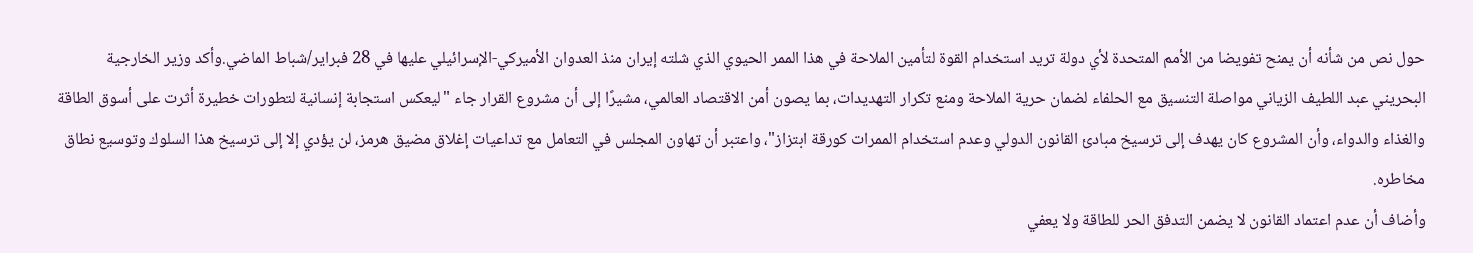حول نص من شأنه أن يمنح تفويضا من الأمم المتحدة لأي دولة تريد استخدام القوة لتأمين الملاحة في هذا الممر الحيوي الذي شلته إيران منذ العدوان الأميركي-الإسرائيلي عليها في 28 فبراير/شباط الماضي.وأكد وزير الخارجية البحريني عبد اللطيف الزياني مواصلة التنسيق مع الحلفاء لضمان حرية الملاحة ومنع تكرار التهديدات، بما يصون أمن الاقتصاد العالمي، مشيرًا إلى أن مشروع القرار جاء "ليعكس استجابة إنسانية لتطورات خطيرة أثرت على أسوق الطاقة والغذاء والدواء، وأن المشروع كان يهدف إلى ترسيخ مبادئ القانون الدولي وعدم استخدام الممرات كورقة ابتزاز"، واعتبر أن تهاون المجلس في التعامل مع تداعيات إغلاق مضيق هرمز، لن يؤدي إلا إلى ترسيخ هذا السلوك وتوسيع نطاق مخاطره.
وأضاف أن عدم اعتماد القانون لا يضمن التدفق الحر للطاقة ولا يعفي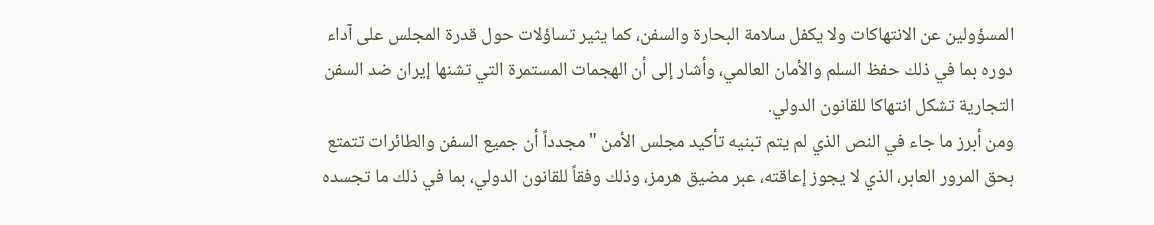المسؤولين عن الانتهاكات ولا يكفل سلامة البحارة والسفن، كما يثير تساؤلات حول قدرة المجلس على آداء دوره بما في ذلك حفظ السلم والأمان العالمي، وأشار إلى أن الهجمات المستمرة التي تشنها إيران ضد السفن التجارية تشكل انتهاكا للقانون الدولي.
ومن أبرز ما جاء في النص الذي لم يتم تبنيه تأكيد مجلس الأمن "مجدداً أن جميع السفن والطائرات تتمتع بحق المرور العابر، الذي لا يجوز إعاقته، عبر مضيق هرمز، وذلك وفقاً للقانون الدولي، بما في ذلك ما تجسده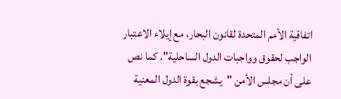اتفاقية الأمم المتحدة لقانون البحار، مع إيلاء الاعتبار الواجب لحقوق وواجبات الدول الساحلية". كما نص على أن مجلس الأمن "يشجع بقوة الدول المعنية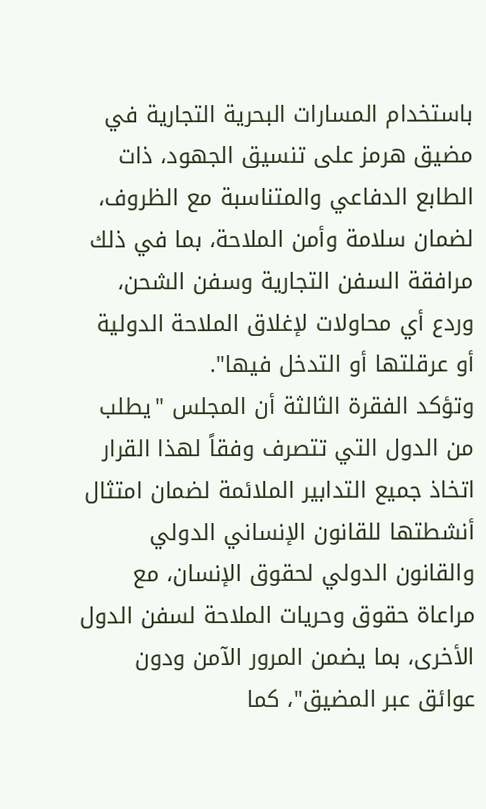باستخدام المسارات البحرية التجارية في مضيق هرمز على تنسيق الجهود، ذات الطابع الدفاعي والمتناسبة مع الظروف، لضمان سلامة وأمن الملاحة، بما في ذلك مرافقة السفن التجارية وسفن الشحن، وردع أي محاولات لإغلاق الملاحة الدولية أو عرقلتها أو التدخل فيها".
وتؤكد الفقرة الثالثة أن المجلس "يطلب من الدول التي تتصرف وفقاً لهذا القرار اتخاذ جميع التدابير الملائمة لضمان امتثال أنشطتها للقانون الإنساني الدولي والقانون الدولي لحقوق الإنسان، مع مراعاة حقوق وحريات الملاحة لسفن الدول الأخرى، بما يضمن المرور الآمن ودون عوائق عبر المضيق"، كما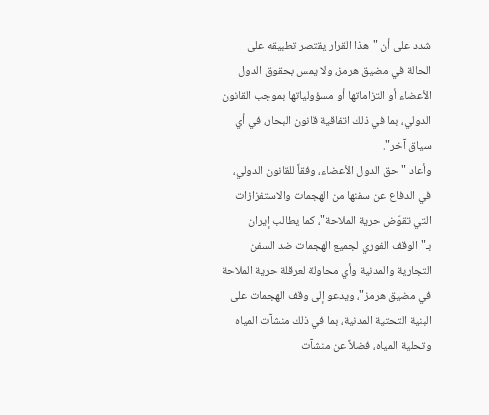شدد على أن "هذا القرار يقتصر تطبيقه على الحالة في مضيق هرمز، ولا يمس بحقوق الدول الأعضاء أو التزاماتها أو مسؤولياتها بموجب القانون الدولي، بما في ذلك اتفاقية قانون البحار، في أي سياق آخر".
وأعاد "حق الدول الأعضاء، وفقاً للقانون الدولي، في الدفاع عن سفنها من الهجمات والاستفزازات التي تقوّض حرية الملاحة"، كما يطالب إيران بـ"الوقف الفوري لجميع الهجمات ضد السفن التجارية والمدنية وأي محاولة لعرقلة حرية الملاحة في مضيق هرمز"، ويدعو إلى وقف الهجمات على البنية التحتية المدنية، بما في ذلك منشآت المياه وتحلية المياه، فضلاً عن منشآت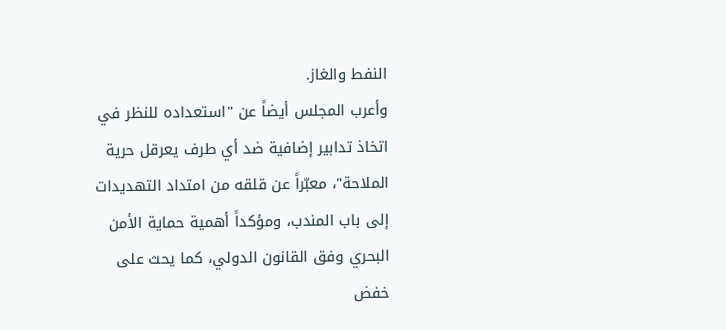النفط والغاز.
وأعرب المجلس أيضاً عن "استعداده للنظر في اتخاذ تدابير إضافية ضد أي طرف يعرقل حرية الملاحة"، معبّراً عن قلقه من امتداد التهديدات إلى باب المندب، ومؤكداً أهمية حماية الأمن البحري وفق القانون الدولي، كما يحث على خفض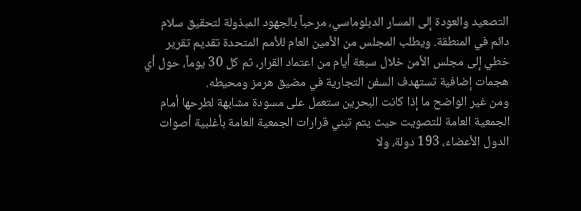التصعيد والعودة إلى المسار الدبلوماسي، مرحباً بالجهود المبذولة لتحقيق سلام دائم في المنطقة. ويطلب المجلس من الأمين العام للأمم المتحدة تقديم تقرير خطي إلى مجلس الأمن خلال سبعة أيام من اعتماد القرار، ثم كل 30 يوماً، حول أي هجمات إضافية تستهدف السفن التجارية في مضيق هرمز ومحيطه.
ومن غير الواضح ما إذا كانت البحرين ستعمل على مسودة مشابهة لطرحها أمام الجمعية العامة للتصويت حيث يتم تبني قرارات الجمعية العامة بأغلبية أصوات الدول الأعضاء، 193 دولة، ولا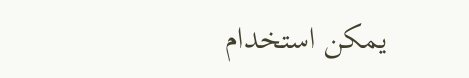يمكن استخدام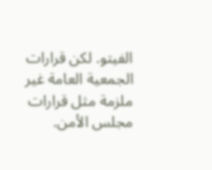الفيتو. لكن قرارات الجمعية العامة غير ملزمة مثل قرارات مجلس الأمن.